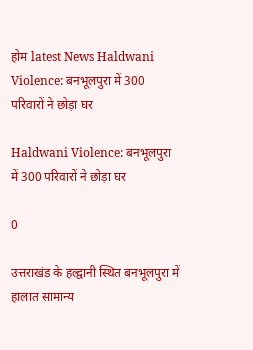होम latest News Haldwani Violence: बनभूलपुरा में 300 परिवारों ने छोड़ा घर

Haldwani Violence: बनभूलपुरा में 300 परिवारों ने छोड़ा घर

0

उत्तराखंड के हल्द्वानी स्थित बनभूलपुरा में हालात सामान्य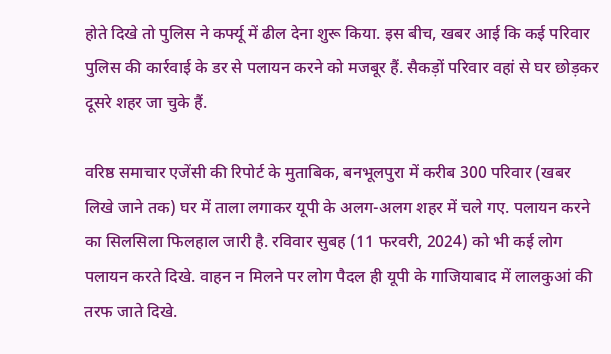होते दिखे तो पुलिस ने कर्फ्यू में ढील देना शुरू किया. इस बीच, खबर आई कि कई परिवार पुलिस की कार्रवाई के डर से पलायन करने को मजबूर हैं. सैकड़ों परिवार वहां से घर छोड़कर दूसरे शहर जा चुके हैं.

वरिष्ठ समाचार एजेंसी की रिपोर्ट के मुताबिक, बनभूलपुरा में करीब 300 परिवार (खबर लिखे जाने तक) घर में ताला लगाकर यूपी के अलग-अलग शहर में चले गए. पलायन करने का सिलसिला फिलहाल जारी है. रविवार सुबह (11 फरवरी, 2024) को भी कई लोग पलायन करते दिखे. वाहन न मिलने पर लोग पैदल ही यूपी के गाजियाबाद में लालकुआं की तरफ जाते दिखे.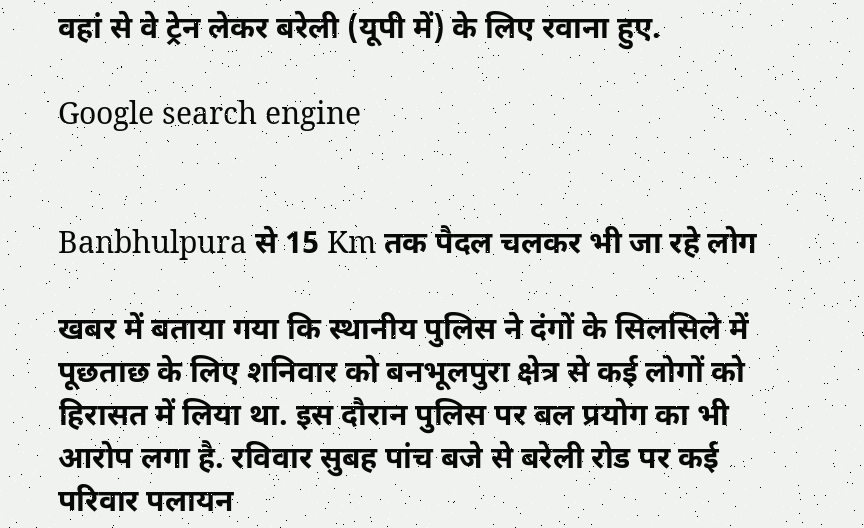वहां से वे ट्रेन लेकर बरेली (यूपी में) के लिए रवाना हुए.

Google search engine


Banbhulpura से 15 Km तक पैदल चलकर भी जा रहे लोग

खबर में बताया गया कि स्थानीय पुलिस ने दंगों के सिलसिले में पूछताछ के लिए शनिवार को बनभूलपुरा क्षेत्र से कई लोगों को हिरासत में लिया था. इस दौरान पुलिस पर बल प्रयोग का भी आरोप लगा है. रविवार सुबह पांच बजे से बरेली रोड पर कई परिवार पलायन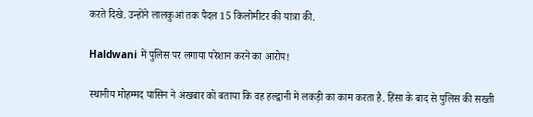करते दिखे. उन्होंने लालकुआं तक पैदल 15 किलोमीटर की यात्रा की.

Haldwani में पुलिस पर लगाया परेशान करने का आरोप!

स्थानीय मोहम्मद यासिन ने अखबार को बताया कि वह हल्द्वानी में लकड़ी का काम करता है. हिंसा के बाद से पुलिस की सख्ती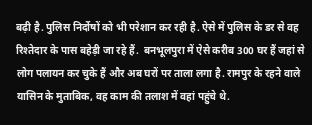बढ़ी है. पुलिस निर्दोषों को भी परेशान कर रही है. ऐसे में पुलिस के डर से वह रिश्तेदार के पास बहेड़ी जा रहे हैं.  बनभूलपुरा में ऐसे करीब 300 घर हैं जहां से लोग पलायन कर चुके हैं और अब घरों पर ताला लगा है. रामपुर के रहने वाले यासिन के मुताबिक, वह काम की तलाश में वहां पहुंचे थे.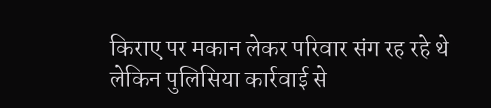किराए पर मकान लेकर परिवार संग रह रहे थे लेकिन पुलिसिया कार्रवाई से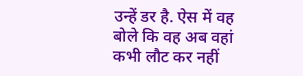उन्हें डर है. ऐस में वह बोले कि वह अब वहां कभी लौट कर नहीं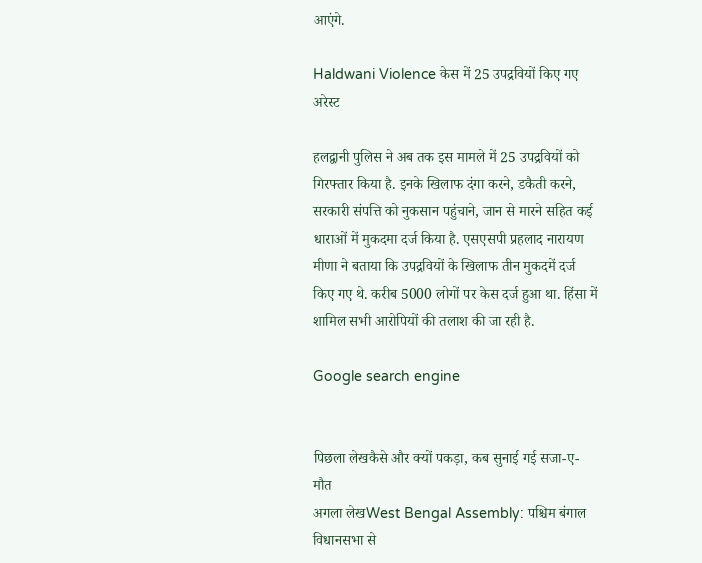आएंगे.

Haldwani Violence केस में 25 उपद्रवियों किए गए अरेस्ट

हलद्वानी पुलिस ने अब तक इस मामले में 25 उपद्रवियों को गिरफ्तार किया है. इनके खिलाफ दंगा करने, डकैती करने, सरकारी संपत्ति को नुकसान पहुंचाने, जान से मारने सहित कई धाराओं में मुकदमा दर्ज किया है. एसएसपी प्रहलाद नारायण मीणा ने बताया कि उपद्रवियों के खिलाफ तीन मुकदमें दर्ज किए गए थे. करीब 5000 लोगों पर केस दर्ज हुआ था. हिंसा में शामिल सभी आरोपियों की तलाश की जा रही है.

Google search engine


पिछला लेखकैसे और क्यों पकड़ा, कब सुनाई गई सजा-ए-मौत
अगला लेखWest Bengal Assembly: पश्चिम बंगाल विधानसभा से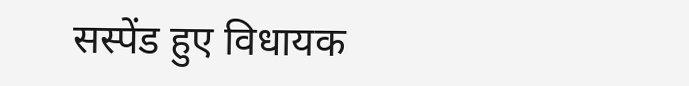सस्पेंड हुए विधायक